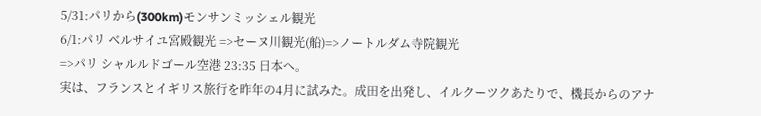5/31:パリから(300km)モンサンミッシェル観光
6/1:パリ ベルサイユ宮殿観光 =>セーヌ川観光(船)=>ノートルダム寺院観光
=>パリ シャルルドゴール空港 23:35 日本へ。
実は、フランスとイギリス旅行を昨年の4月に試みた。成田を出発し、イルクーツクあたりで、機長からのアナ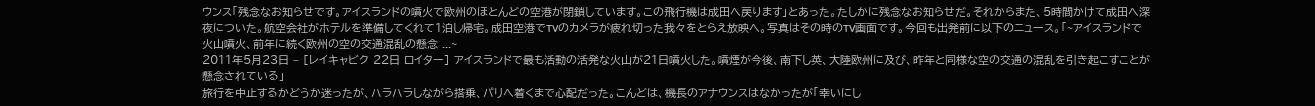ウンス「残念なお知らせです。アイスランドの噴火で欧州のほとんどの空港が閉鎖しています。この飛行機は成田へ戻ります」とあった。たしかに残念なお知らせだ。それからまた、5時間かけて成田へ深夜についた。航空会社がホテルを準備してくれて1泊し帰宅。成田空港でTVのカメラが疲れ切った我々をとらえ放映へ。写真はその時のTV画面です。今回も出発前に以下のニュース。「~アイスランドで火山噴火、前年に続く欧州の空の交通混乱の懸念 ...~
2011年5月23日 – [レイキャビク 22日 ロイター] アイスランドで最も活動の活発な火山が21日噴火した。噴煙が今後、南下し英、大陸欧州に及び、昨年と同様な空の交通の混乱を引き起こすことが懸念されている」
旅行を中止するかどうか迷ったが、ハラハラしながら搭乗、パリへ着くまで心配だった。こんどは、機長のアナウンスはなかったが「幸いにし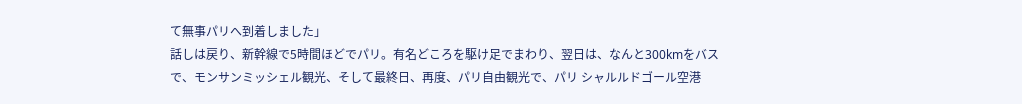て無事パリへ到着しました」
話しは戻り、新幹線で5時間ほどでパリ。有名どころを駆け足でまわり、翌日は、なんと300kmをバスで、モンサンミッシェル観光、そして最終日、再度、パリ自由観光で、パリ シャルルドゴール空港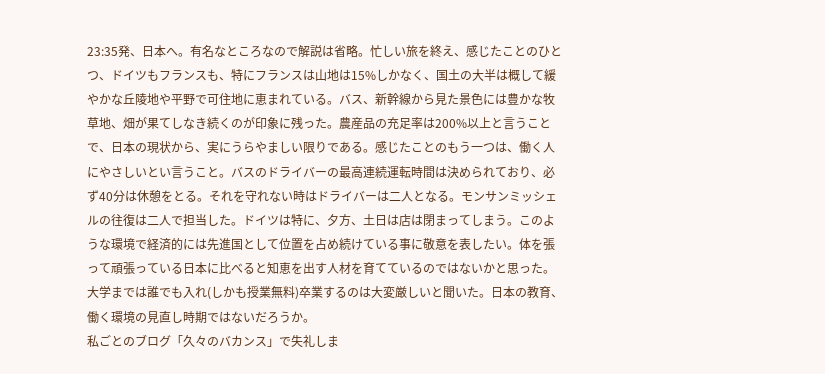23:35発、日本へ。有名なところなので解説は省略。忙しい旅を終え、感じたことのひとつ、ドイツもフランスも、特にフランスは山地は15%しかなく、国土の大半は概して緩やかな丘陵地や平野で可住地に恵まれている。バス、新幹線から見た景色には豊かな牧草地、畑が果てしなき続くのが印象に残った。農産品の充足率は200%以上と言うことで、日本の現状から、実にうらやましい限りである。感じたことのもう一つは、働く人にやさしいとい言うこと。バスのドライバーの最高連続運転時間は決められており、必ず40分は休憩をとる。それを守れない時はドライバーは二人となる。モンサンミッシェルの往復は二人で担当した。ドイツは特に、夕方、土日は店は閉まってしまう。このような環境で経済的には先進国として位置を占め続けている事に敬意を表したい。体を張って頑張っている日本に比べると知恵を出す人材を育てているのではないかと思った。大学までは誰でも入れ(しかも授業無料)卒業するのは大変厳しいと聞いた。日本の教育、働く環境の見直し時期ではないだろうか。
私ごとのブログ「久々のバカンス」で失礼しま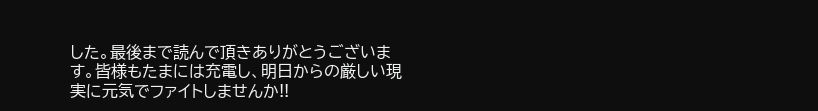した。最後まで読んで頂きありがとうございます。皆様もたまには充電し、明日からの厳しい現実に元気でファイトしませんか!!